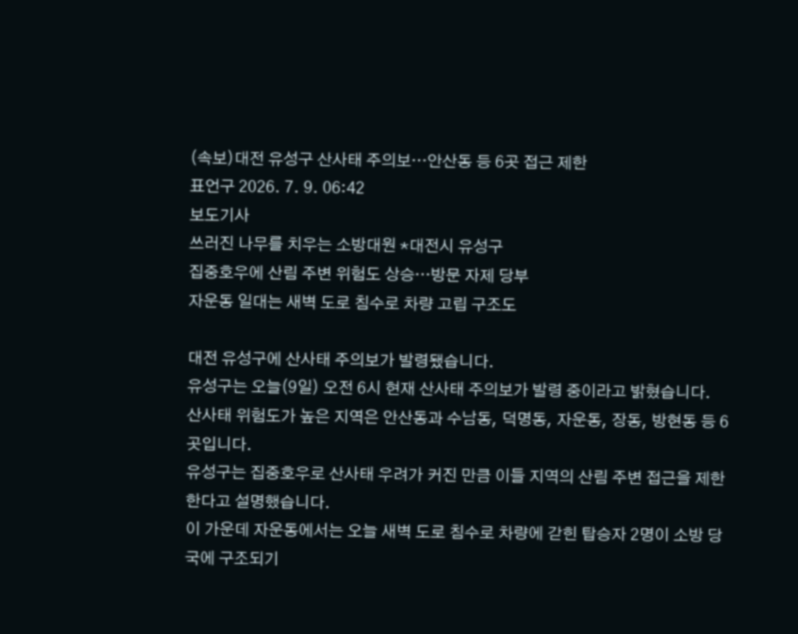(속보)대전 유성구 산사태 주의보…안산동 등 6곳 접근 제한
표언구 2026. 7. 9. 06:42
보도기사
쓰러진 나무를 치우는 소방대원 *대전시 유성구
집중호우에 산림 주변 위험도 상승…방문 자제 당부
자운동 일대는 새벽 도로 침수로 차량 고립 구조도

대전 유성구에 산사태 주의보가 발령됐습니다.
유성구는 오늘(9일) 오전 6시 현재 산사태 주의보가 발령 중이라고 밝혔습니다.
산사태 위험도가 높은 지역은 안산동과 수남동, 덕명동, 자운동, 장동, 방현동 등 6곳입니다.
유성구는 집중호우로 산사태 우려가 커진 만큼 이들 지역의 산림 주변 접근을 제한한다고 설명했습니다.
이 가운데 자운동에서는 오늘 새벽 도로 침수로 차량에 갇힌 탑승자 2명이 소방 당국에 구조되기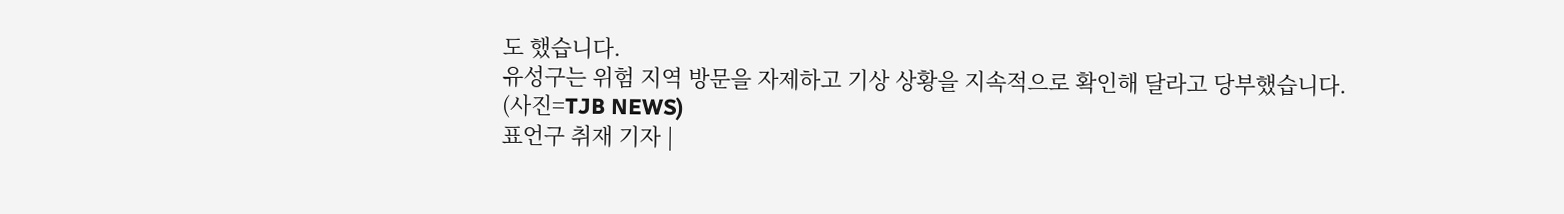도 했습니다.
유성구는 위험 지역 방문을 자제하고 기상 상황을 지속적으로 확인해 달라고 당부했습니다.
(사진=TJB NEWS)
표언구 취재 기자 |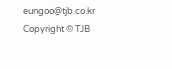eungoo@tjb.co.kr
Copyright © TJB